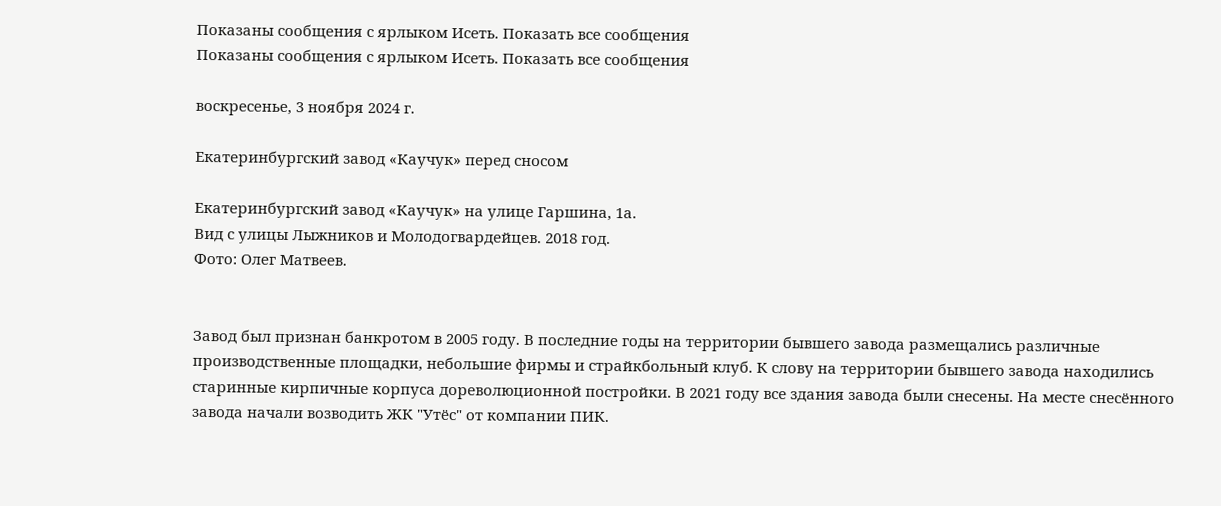Показаны сообщения с ярлыком Исеть. Показать все сообщения
Показаны сообщения с ярлыком Исеть. Показать все сообщения

воскресенье, 3 ноября 2024 г.

Екатеринбургский завод «Каучук» перед сносом

Екатеринбургский завод «Каучук» на улице Гаршина, 1а.
Вид с улицы Лыжников и Молодогвардейцев. 2018 год.
Фото: Олег Матвеев.


Завод был признан банкротом в 2005 году. В последние годы на территории бывшего завода размещались различные производственные площадки, небольшие фирмы и страйкбольный клуб. К слову на территории бывшего завода находились старинные кирпичные корпуса дореволюционной постройки. В 2021 году все здания завода были снесены. На месте снесённого завода начали возводить ЖК "Утёс" от компании ПИК.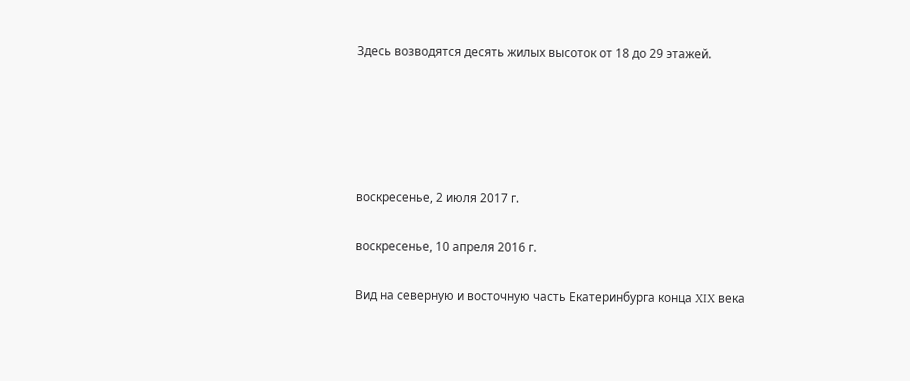Здесь возводятся десять жилых высоток от 18 до 29 этажей.





воскресенье, 2 июля 2017 г.

воскресенье, 10 апреля 2016 г.

Вид на северную и восточную часть Екатеринбурга конца XIX века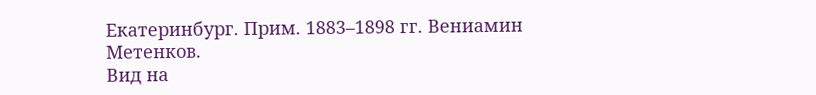Екатеринбург. Прим. 1883–1898 гг. Вениамин Метенков.
Вид на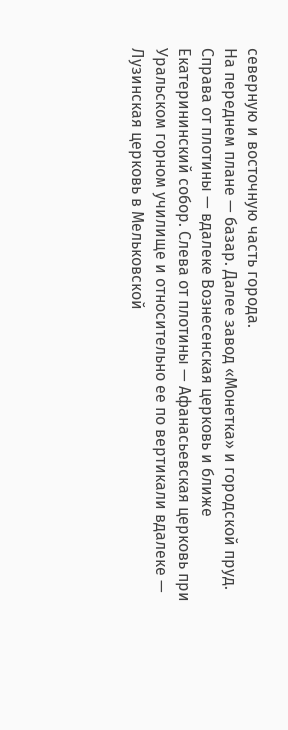северную и восточную часть города.
На переднем плане — базар. Далее завод «Монетка» и городской пруд. Справа от плотины — вдалеке Вознесенская церковь и ближе Екатерининский собор. Слева от плотины — Афанасьевская церковь при Уральском горном училище и относительно ее по вертикали вдалеке — Лузинская церковь в Мельковской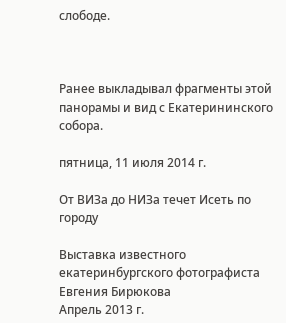слободе.



Ранее выкладывал фрагменты этой панорамы и вид с Екатерининского собора.

пятница, 11 июля 2014 г.

От ВИЗа до НИЗа течет Исеть по городу

Выставка известного екатеринбургского фотографиста Евгения Бирюкова
Апрель 2013 г.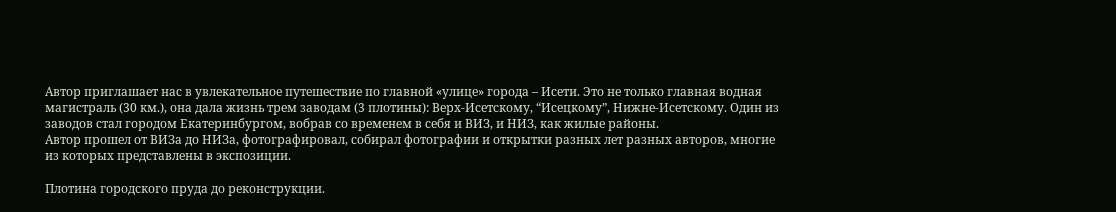Автор приглашает нас в увлекательное путешествие по главной «улице» города – Исети. Это не только главная водная магистраль (30 км.), она дала жизнь трем заводам (3 плотины): Верх-Исетскому, “Исецкому”, Нижне-Исетскому. Один из заводов стал городом Екатеринбургом, вобрав со временем в себя и ВИЗ, и НИЗ, как жилые районы.
Автор прошел от ВИЗа до НИЗа, фотографировал, собирал фотографии и открытки разных лет разных авторов, многие из которых представлены в экспозиции.

Плотина городского пруда до реконструкции.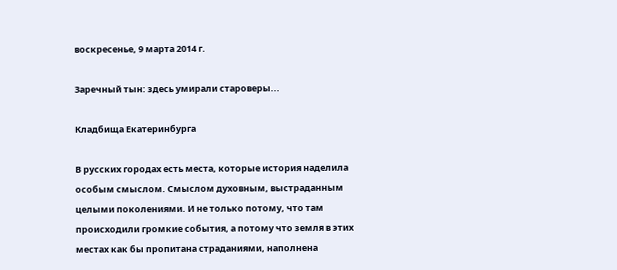воскресенье, 9 марта 2014 г.

Заречный тын: здесь умирали староверы...

Кладбища Екатеринбурга

В русских городах есть места, которые история наделила особым смыслом. Смыслом духовным, выстраданным целыми поколениями. И не только потому, что там происходили громкие события, а потому что земля в этих местах как бы пропитана страданиями, наполнена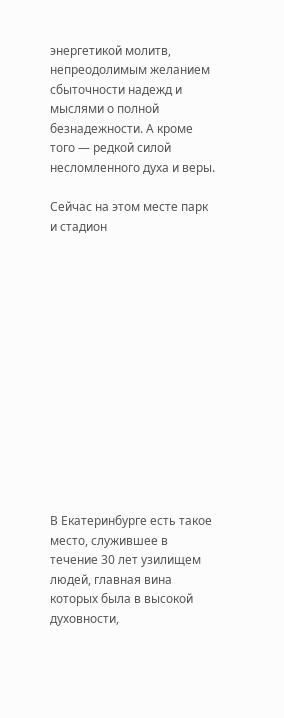энергетикой молитв, непреодолимым желанием сбыточности надежд и мыслями о полной безнадежности. А кроме того — редкой силой несломленного духа и веры.

Сейчас на этом месте парк и стадион














В Екатеринбурге есть такое место, служившее в течение 30 лет узилищем людей, главная вина которых была в высокой духовности,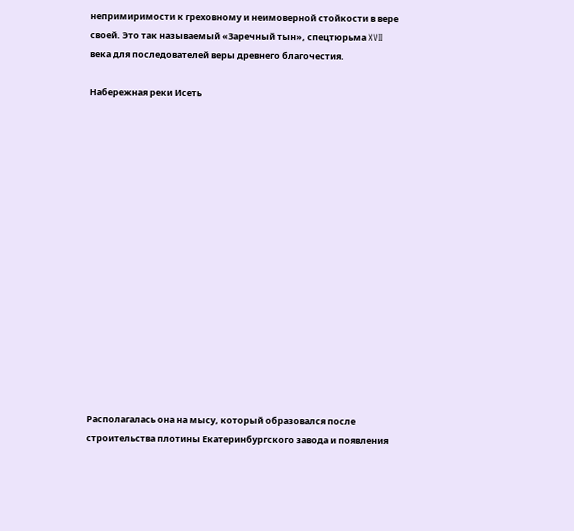непримиримости к греховному и неимоверной стойкости в вере своей. Это так называемый «Заречный тын», спецтюрьма XVII века для последователей веры древнего благочестия.

Набережная реки Исеть
















Располагалась она на мысу, который образовался после строительства плотины Екатеринбургского завода и появления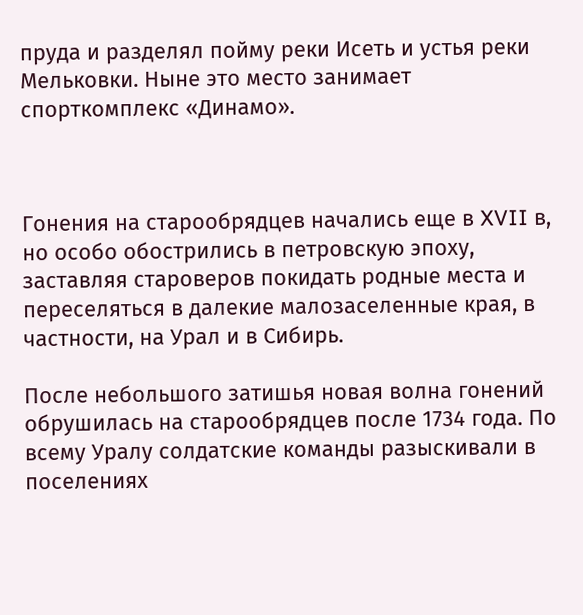пруда и разделял пойму реки Исеть и устья реки Мельковки. Ныне это место занимает спорткомплекс «Динамо».



Гонения на старообрядцев начались еще в XVII в, но особо обострились в петровскую эпоху, заставляя староверов покидать родные места и переселяться в далекие малозаселенные края, в частности, на Урал и в Сибирь.

После небольшого затишья новая волна гонений обрушилась на старообрядцев после 1734 года. По всему Уралу солдатские команды разыскивали в поселениях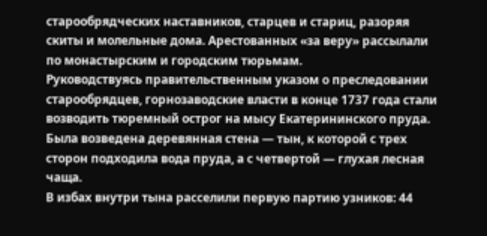старообрядческих наставников, старцев и стариц, разоряя скиты и молельные дома. Арестованных «за веру» рассылали по монастырским и городским тюрьмам.
Руководствуясь правительственным указом о преследовании старообрядцев, горнозаводские власти в конце 1737 года стали возводить тюремный острог на мысу Екатерининского пруда. Была возведена деревянная стена — тын, к которой с трех сторон подходила вода пруда, а с четвертой — глухая лесная чаща.
В избах внутри тына расселили первую партию узников: 44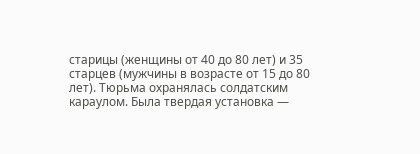старицы (женщины от 40 до 80 лет) и 35 старцев (мужчины в возрасте от 15 до 80 лет). Тюрьма охранялась солдатским караулом. Была твердая установка —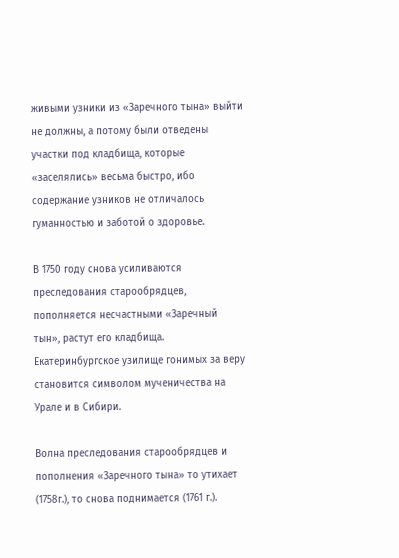живыми узники из «Заречного тына» выйти не должны, а потому были отведены участки под кладбища, которые «заселялись» весьма быстро, ибо содержание узников не отличалось гуманностью и заботой о здоровье.

В 1750 году снова усиливаются преследования старообрядцев, пополняется несчастными «Заречный тын», растут его кладбища. Екатеринбургское узилище гонимых за веру становится символом мученичества на Урале и в Сибири.

Волна преследования старообрядцев и пополнения «Заречного тына» то утихает (1758г.), то снова поднимается (1761 г.).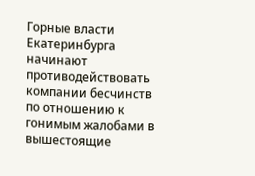Горные власти Екатеринбурга начинают противодействовать компании бесчинств по отношению к гонимым жалобами в вышестоящие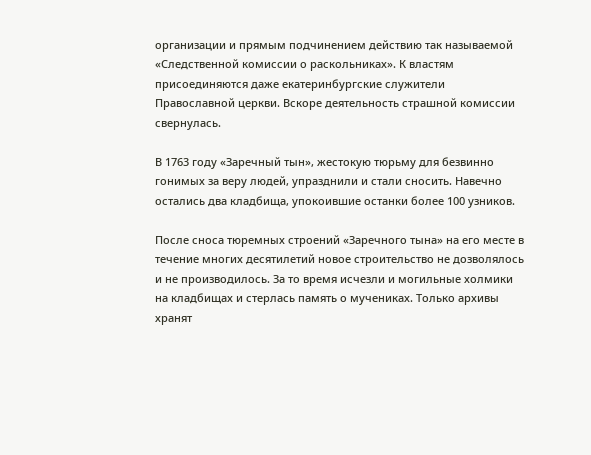организации и прямым подчинением действию так называемой «Следственной комиссии о раскольниках». К властям присоединяются даже екатеринбургские служители Православной церкви. Вскоре деятельность страшной комиссии свернулась.

В 1763 году «Заречный тын», жестокую тюрьму для безвинно гонимых за веру людей, упразднили и стали сносить. Навечно остались два кладбища, упокоившие останки более 100 узников.

После сноса тюремных строений «Заречного тына» на его месте в течение многих десятилетий новое строительство не дозволялось и не производилось. За то время исчезли и могильные холмики на кладбищах и стерлась память о мучениках. Только архивы хранят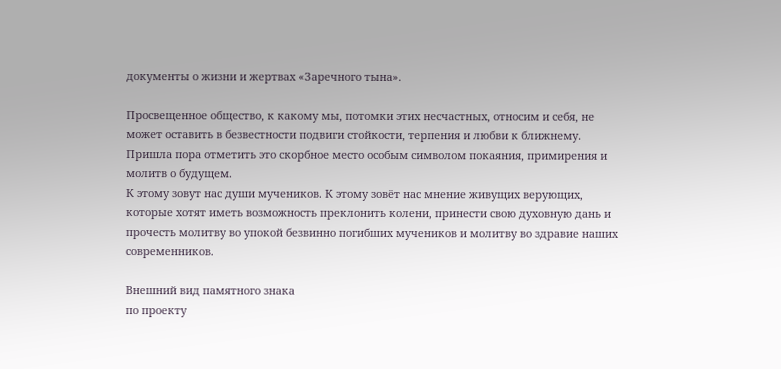документы о жизни и жертвах «Заречного тына».

Просвещенное общество, к какому мы, потомки этих несчастных, относим и себя, не может оставить в безвестности подвиги стойкости, терпения и любви к ближнему. Пришла пора отметить это скорбное место особым символом покаяния, примирения и молитв о будущем.
К этому зовут нас души мучеников. К этому зовёт нас мнение живущих верующих, которые хотят иметь возможность преклонить колени, принести свою духовную дань и прочесть молитву во упокой безвинно погибших мучеников и молитву во здравие наших современников.

Внешний вид памятного знака
по проекту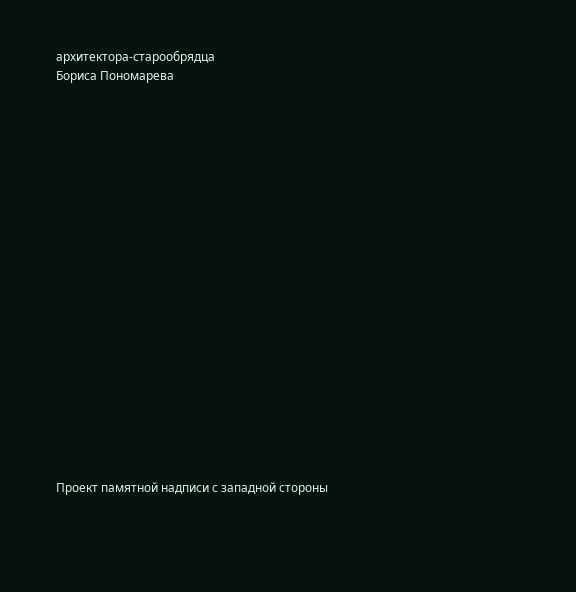архитектора-старообрядца
Бориса Пономарева




















Проект памятной надписи с западной стороны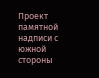Проект памятной надписи с южной стороны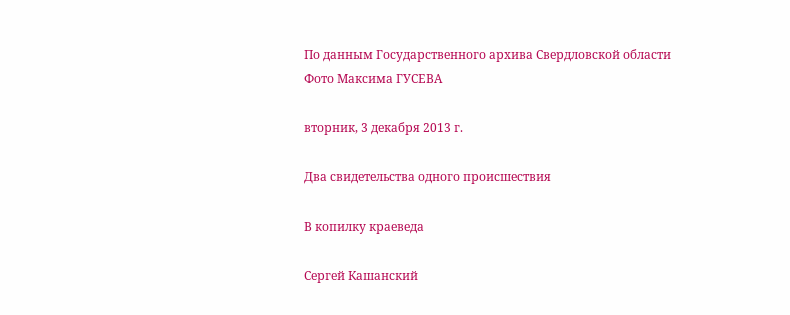По данным Государственного архива Свердловской области
Фото Максима ГУСЕВА

вторник, 3 декабря 2013 г.

Два свидетельства одного происшествия

В копилку краеведа

Сергей Кашанский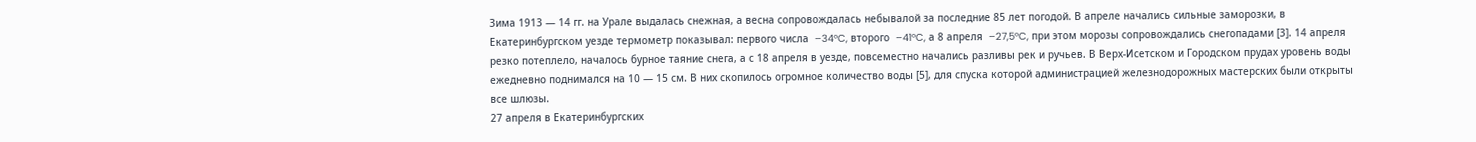Зима 1913 — 14 гг. на Урале выдалась снежная, а весна сопровождалась небывалой за последние 85 лет погодой. В апреле начались сильные заморозки, в Екатеринбургском уезде термометр показывал: первого числа  –34°C, второго  –41°C, а 8 апреля  –27,5°C, при этом морозы сопровождались снегопадами [3]. 14 апреля резко потеплело, началось бурное таяние снега, а с 18 апреля в уезде, повсеместно начались разливы рек и ручьев. В Верх-Исетском и Городском прудах уровень воды ежедневно поднимался на 10 — 15 см. В них скопилось огромное количество воды [5], для спуска которой администрацией железнодорожных мастерских были открыты все шлюзы.
27 апреля в Екатеринбургских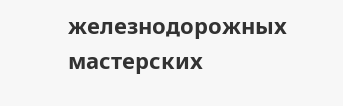железнодорожных мастерских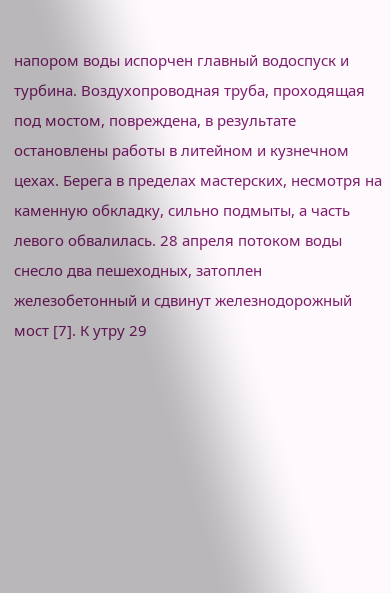напором воды испорчен главный водоспуск и турбина. Воздухопроводная труба, проходящая под мостом, повреждена, в результате остановлены работы в литейном и кузнечном цехах. Берега в пределах мастерских, несмотря на каменную обкладку, сильно подмыты, а часть левого обвалилась. 28 апреля потоком воды снесло два пешеходных, затоплен железобетонный и сдвинут железнодорожный мост [7]. К утру 29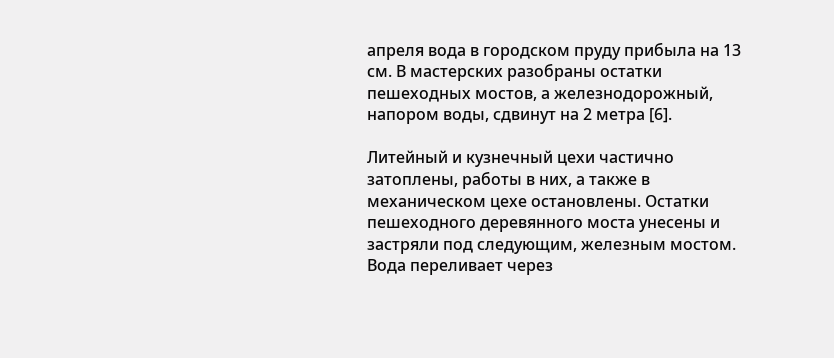апреля вода в городском пруду прибыла на 13 см. В мастерских разобраны остатки пешеходных мостов, а железнодорожный, напором воды, сдвинут на 2 метра [6].

Литейный и кузнечный цехи частично затоплены, работы в них, а также в механическом цехе остановлены. Остатки пешеходного деревянного моста унесены и застряли под следующим, железным мостом. Вода переливает через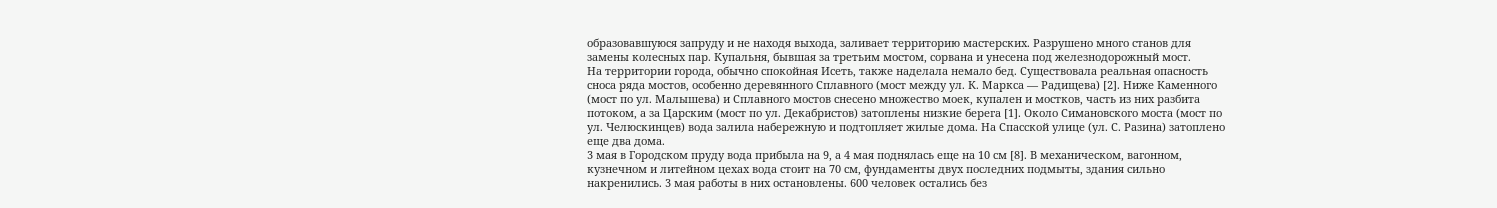образовавшуюся запруду и не находя выхода, заливает территорию мастерских. Разрушено много станов для замены колесных пар. Купальня, бывшая за третьим мостом, сорвана и унесена под железнодорожный мост.
На территории города, обычно спокойная Исеть, также наделала немало бед. Существовала реальная опасность сноса ряда мостов, особенно деревянного Сплавного (мост между ул. К. Маркса — Радищева) [2]. Ниже Каменного (мост по ул. Малышева) и Сплавного мостов снесено множество моек, купален и мостков, часть из них разбита потоком, а за Царским (мост по ул. Декабристов) затоплены низкие берега [1]. Около Симановского моста (мост по ул. Челюскинцев) вода залила набережную и подтопляет жилые дома. На Спасской улице (ул. С. Разина) затоплено еще два дома.
3 мая в Городском пруду вода прибыла на 9, а 4 мая поднялась еще на 10 см [8]. В механическом, вагонном, кузнечном и литейном цехах вода стоит на 70 см, фундаменты двух последних подмыты, здания сильно накренились. 3 мая работы в них остановлены. 600 человек остались без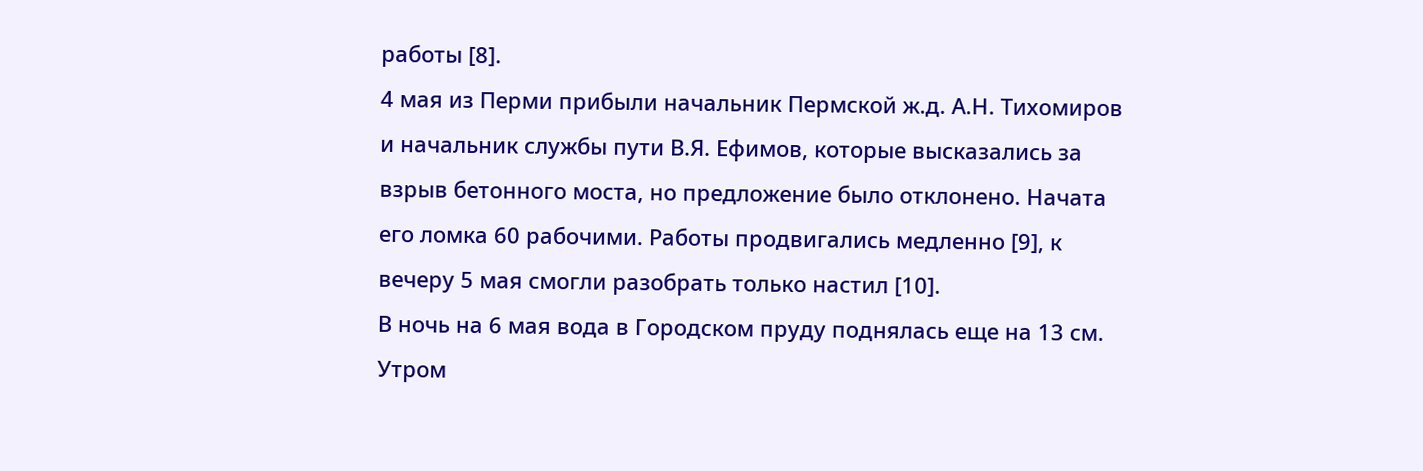работы [8].
4 мая из Перми прибыли начальник Пермской ж.д. А.Н. Тихомиров и начальник службы пути В.Я. Ефимов, которые высказались за взрыв бетонного моста, но предложение было отклонено. Начата его ломка 60 рабочими. Работы продвигались медленно [9], к вечеру 5 мая смогли разобрать только настил [10].
В ночь на 6 мая вода в Городском пруду поднялась еще на 13 см. Утром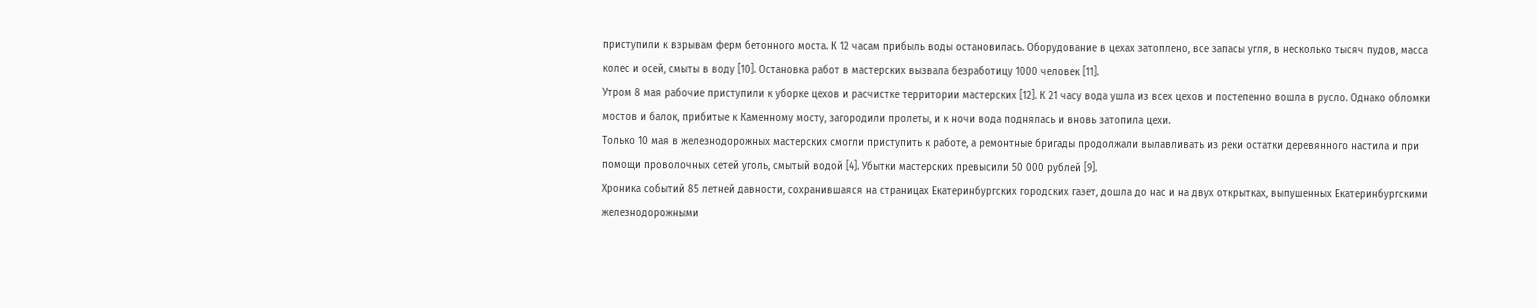приступили к взрывам ферм бетонного моста. К 12 часам прибыль воды остановилась. Оборудование в цехах затоплено, все запасы угля, в несколько тысяч пудов, масса колес и осей, смыты в воду [10]. Остановка работ в мастерских вызвала безработицу 1000 человек [11].
Утром 8 мая рабочие приступили к уборке цехов и расчистке территории мастерских [12]. К 21 часу вода ушла из всех цехов и постепенно вошла в русло. Однако обломки мостов и балок, прибитые к Каменному мосту, загородили пролеты, и к ночи вода поднялась и вновь затопила цехи.
Только 10 мая в железнодорожных мастерских смогли приступить к работе, а ремонтные бригады продолжали вылавливать из реки остатки деревянного настила и при помощи проволочных сетей уголь, смытый водой [4]. Убытки мастерских превысили 50 000 рублей [9].
Хроника событий 85 летней давности, сохранившаяся на страницах Екатеринбургских городских газет, дошла до нас и на двух открытках, выпушенных Екатеринбургскими железнодорожными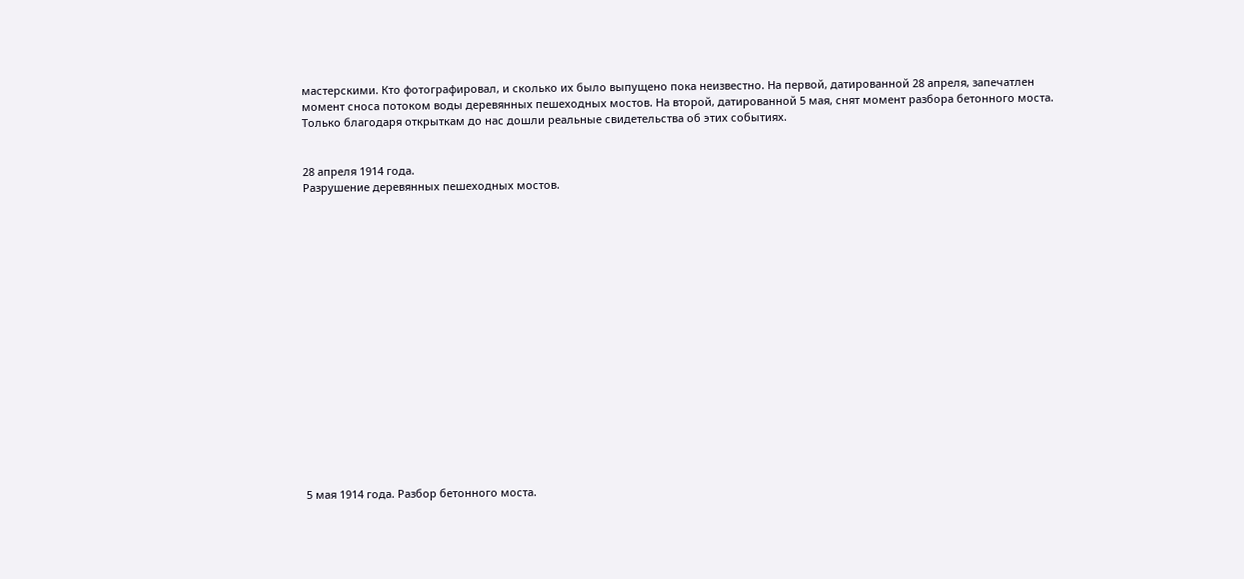мастерскими. Кто фотографировал, и сколько их было выпущено пока неизвестно. На первой, датированной 28 апреля, запечатлен момент сноса потоком воды деревянных пешеходных мостов. На второй, датированной 5 мая, снят момент разбора бетонного моста. Только благодаря открыткам до нас дошли реальные свидетельства об этих событиях.


28 апреля 1914 года.
Разрушение деревянных пешеходных мостов.


















5 мая 1914 года. Разбор бетонного моста.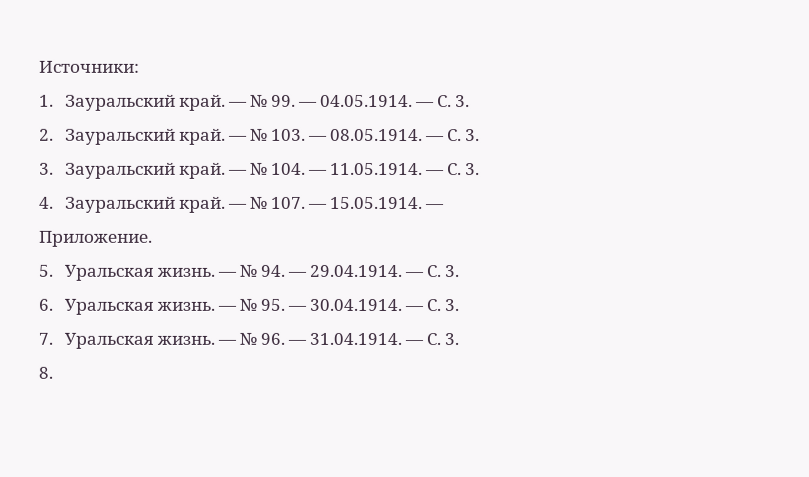Источники:
1.   Зауральский край. — № 99. — 04.05.1914. — С. 3.
2.   Зауральский край. — № 103. — 08.05.1914. — С. 3.
3.   Зауральский край. — № 104. — 11.05.1914. — С. 3.
4.   Зауральский край. — № 107. — 15.05.1914. — Приложение.
5.   Уральская жизнь. — № 94. — 29.04.1914. — С. 3.
6.   Уральская жизнь. — № 95. — 30.04.1914. — С. 3.
7.   Уральская жизнь. — № 96. — 31.04.1914. — С. 3.
8.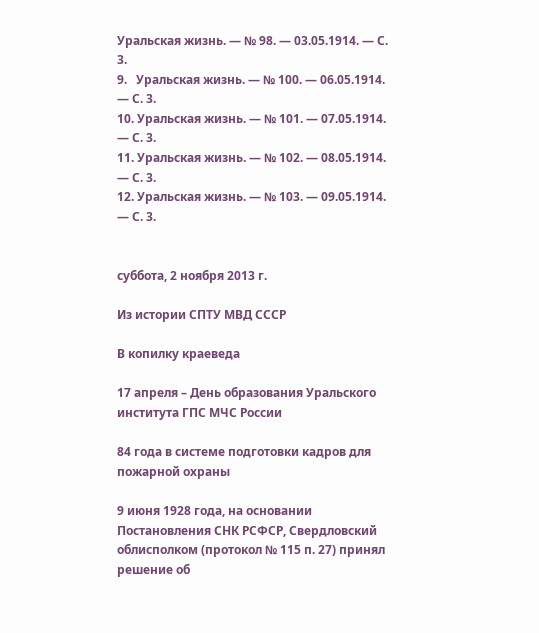Уральская жизнь. — № 98. — 03.05.1914. — С. 3.
9.   Уральская жизнь. — № 100. — 06.05.1914. — С. 3.
10. Уральская жизнь. — № 101. — 07.05.1914. — С. 3.
11. Уральская жизнь. — № 102. — 08.05.1914. — С. 3.
12. Уральская жизнь. — № 103. — 09.05.1914. — С. 3.


суббота, 2 ноября 2013 г.

Из истории СПТУ МВД СССР

В копилку краеведа

17 апреля – День образования Уральского института ГПС МЧС России

84 года в системе подготовки кадров для пожарной охраны

9 июня 1928 года, на основании Постановления СНК РСФСР, Свердловский облисполком (протокол № 115 п. 27) принял решение об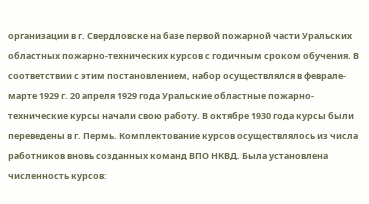организации в г. Свердловске на базе первой пожарной части Уральских областных пожарно-технических курсов с годичным сроком обучения. В соответствии с этим постановлением, набор осуществлялся в феврале-марте 1929 г. 20 апреля 1929 года Уральские областные пожарно-технические курсы начали свою работу. В октябре 1930 года курсы были переведены в г. Пермь. Комплектование курсов осуществлялось из числа работников вновь созданных команд ВПО НКВД. Была установлена численность курсов: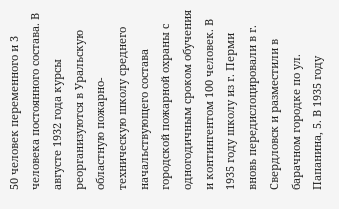50 человек переменного и 3 человека постоянного состава. В августе 1932 года курсы реорганизуются в Уральскую областную пожарно-техническую школу среднего начальствующего состава городской пожарной охраны с одногодичным сроком обучения и контингентом 100 человек. В 1935 году школу из г. Перми вновь передислоцировали в г. Свердловск и разместили в барачном городке по ул. Папанина, 5. В 1935 году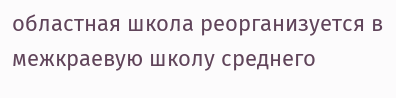областная школа реорганизуется в межкраевую школу среднего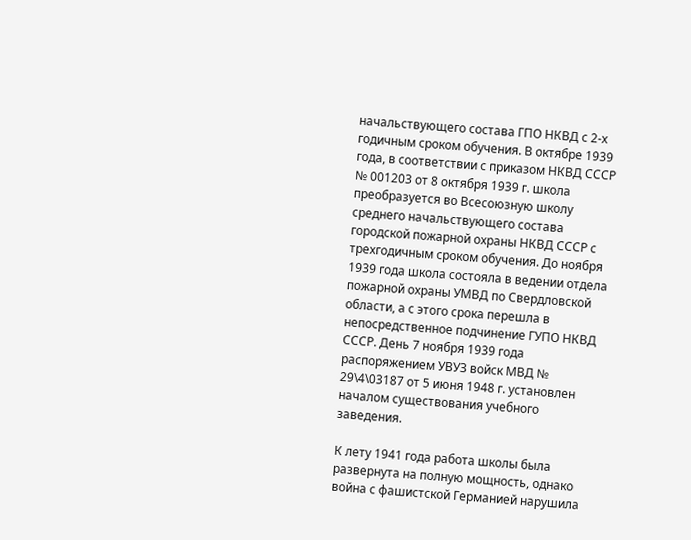начальствующего состава ГПО НКВД с 2-х годичным сроком обучения. В октябре 1939 года, в соответствии с приказом НКВД СССР № 001203 от 8 октября 1939 г. школа преобразуется во Всесоюзную школу среднего начальствующего состава городской пожарной охраны НКВД СССР с трехгодичным сроком обучения. До ноября 1939 года школа состояла в ведении отдела пожарной охраны УМВД по Свердловской области, а с этого срока перешла в непосредственное подчинение ГУПО НКВД СССР. День 7 ноября 1939 года распоряжением УВУЗ войск МВД № 29\4\03187 от 5 июня 1948 г. установлен началом существования учебного заведения.

К лету 1941 года работа школы была развернута на полную мощность, однако война с фашистской Германией нарушила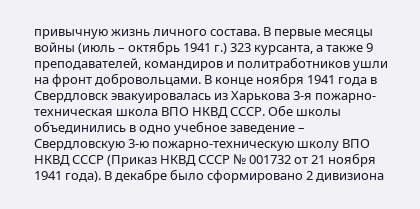привычную жизнь личного состава. В первые месяцы войны (июль – октябрь 1941 г.) 323 курсанта, а также 9 преподавателей, командиров и политработников ушли на фронт добровольцами. В конце ноября 1941 года в Свердловск эвакуировалась из Харькова 3-я пожарно-техническая школа ВПО НКВД СССР. Обе школы объединились в одно учебное заведение – Свердловскую 3-ю пожарно-техническую школу ВПО НКВД СССР (Приказ НКВД СССР № 001732 от 21 ноября 1941 года). В декабре было сформировано 2 дивизиона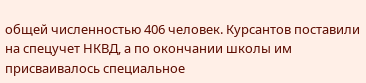общей численностью 406 человек. Курсантов поставили на спецучет НКВД, а по окончании школы им присваивалось специальное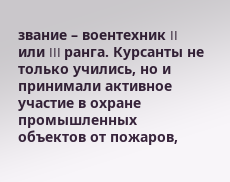звание – воентехник II или III ранга. Курсанты не только учились, но и принимали активное участие в охране промышленных объектов от пожаров,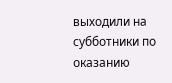выходили на субботники по оказанию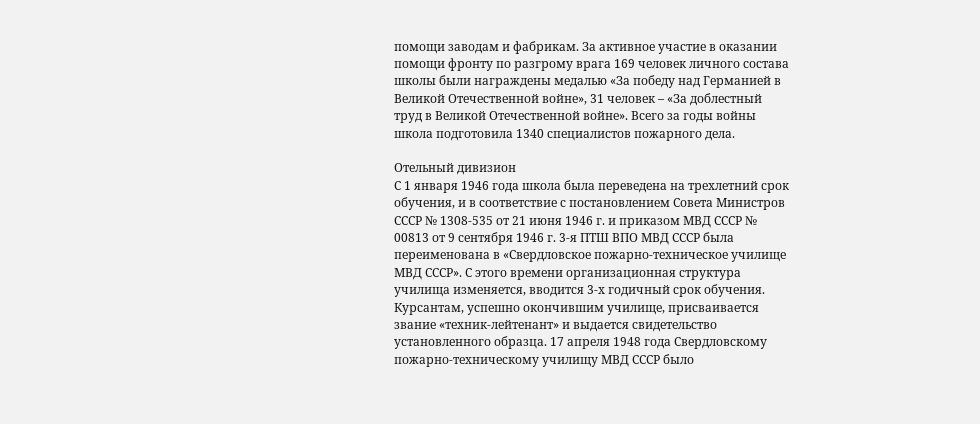помощи заводам и фабрикам. За активное участие в оказании помощи фронту по разгрому врага 169 человек личного состава школы были награждены медалью «За победу над Германией в Великой Отечественной войне», 31 человек – «За доблестный труд в Великой Отечественной войне». Всего за годы войны школа подготовила 1340 специалистов пожарного дела.

Отельный дивизион
С 1 января 1946 года школа была переведена на трехлетний срок обучения, и в соответствие с постановлением Совета Министров СССР № 1308-535 от 21 июня 1946 г. и приказом МВД СССР № 00813 от 9 сентября 1946 г. 3-я ПТШ ВПО МВД СССР была переименована в «Свердловское пожарно-техническое училище МВД СССР». С этого времени организационная структура училища изменяется, вводится 3-х годичный срок обучения. Курсантам, успешно окончившим училище, присваивается звание «техник-лейтенант» и выдается свидетельство установленного образца. 17 апреля 1948 года Свердловскому пожарно-техническому училищу МВД СССР было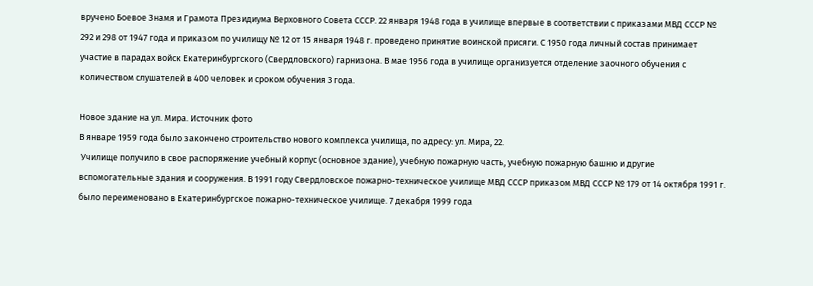вручено Боевое Знамя и Грамота Президиума Верховного Совета СССР. 22 января 1948 года в училище впервые в соответствии с приказами МВД СССР № 292 и 298 от 1947 года и приказом по училищу № 12 от 15 января 1948 г. проведено принятие воинской присяги. С 1950 года личный состав принимает участие в парадах войск Екатеринбургского (Свердловского) гарнизона. В мае 1956 года в училище организуется отделение заочного обучения с количеством слушателей в 400 человек и сроком обучения 3 года.

Новое здание на ул. Мира. Источник фото
В январе 1959 года было закончено строительство нового комплекса училища, по адресу: ул. Мира, 22.
 Училище получило в свое распоряжение учебный корпус (основное здание), учебную пожарную часть, учебную пожарную башню и другие вспомогательные здания и сооружения. В 1991 году Свердловское пожарно-техническое училище МВД СССР приказом МВД СССР № 179 от 14 октября 1991 г. было переименовано в Екатеринбургское пожарно-техническое училище. 7 декабря 1999 года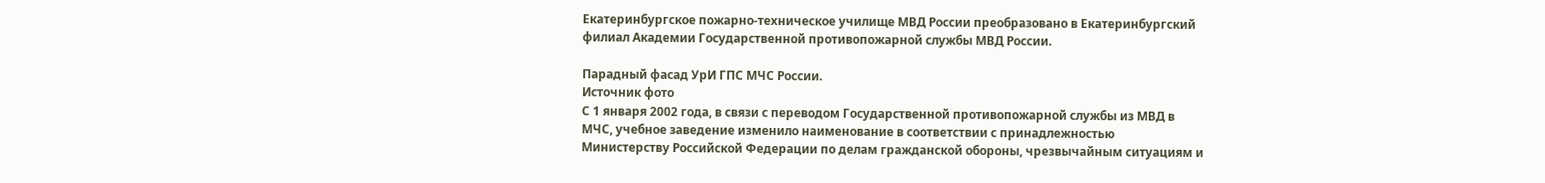Екатеринбургское пожарно-техническое училище МВД России преобразовано в Екатеринбургский филиал Академии Государственной противопожарной службы МВД России.

Парадный фасад УрИ ГПС МЧС России.
Источник фото
С 1 января 2002 года, в связи с переводом Государственной противопожарной службы из МВД в МЧС, учебное заведение изменило наименование в соответствии с принадлежностью Министерству Российской Федерации по делам гражданской обороны, чрезвычайным ситуациям и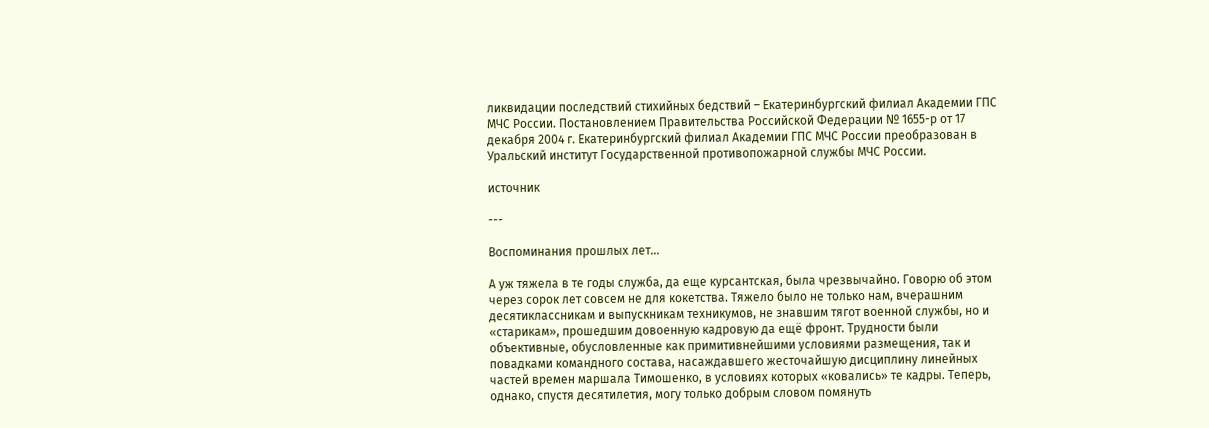ликвидации последствий стихийных бедствий – Екатеринбургский филиал Академии ГПС МЧС России. Постановлением Правительства Российской Федерации № 1655-р от 17 декабря 2004 г. Екатеринбургский филиал Академии ГПС МЧС России преобразован в Уральский институт Государственной противопожарной службы МЧС России.

источник

---

Воспоминания прошлых лет...

А уж тяжела в те годы служба, да еще курсантская, была чрезвычайно. Говорю об этом через сорок лет совсем не для кокетства. Тяжело было не только нам, вчерашним десятиклассникам и выпускникам техникумов, не знавшим тягот военной службы, но и «старикам», прошедшим довоенную кадровую да ещё фронт. Трудности были объективные, обусловленные как примитивнейшими условиями размещения, так и повадками командного состава, насаждавшего жесточайшую дисциплину линейных частей времен маршала Тимошенко, в условиях которых «ковались» те кадры. Теперь, однако, спустя десятилетия, могу только добрым словом помянуть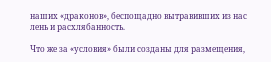наших «драконов», беспощадно вытравивших из нас лень и расхлябанность.

Что же за «условия» были созданы для размещения,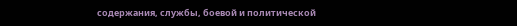содержания, службы, боевой и политической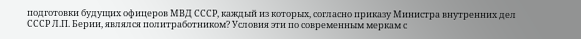подготовки будущих офицеров МВД СССР, каждый из которых, согласно приказу Министра внутренних дел СССР Л.П. Берии, являлся политработником? Условия эти по современным меркам с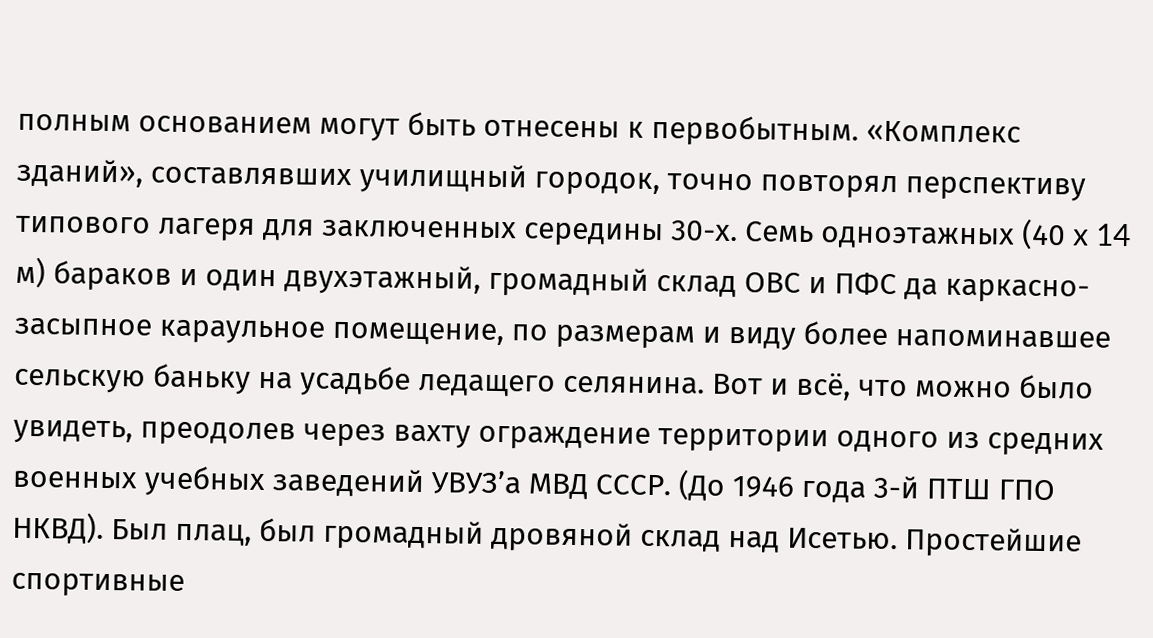полным основанием могут быть отнесены к первобытным. «Комплекс зданий», составлявших училищный городок, точно повторял перспективу типового лагеря для заключенных середины 30-х. Семь одноэтажных (40 x 14 м) бараков и один двухэтажный, громадный склад ОВС и ПФС да каркасно-засыпное караульное помещение, по размерам и виду более напоминавшее сельскую баньку на усадьбе ледащего селянина. Вот и всё, что можно было увидеть, преодолев через вахту ограждение территории одного из средних военных учебных заведений УВУЗ’а МВД СССР. (До 1946 года 3-й ПТШ ГПО НКВД). Был плац, был громадный дровяной склад над Исетью. Простейшие спортивные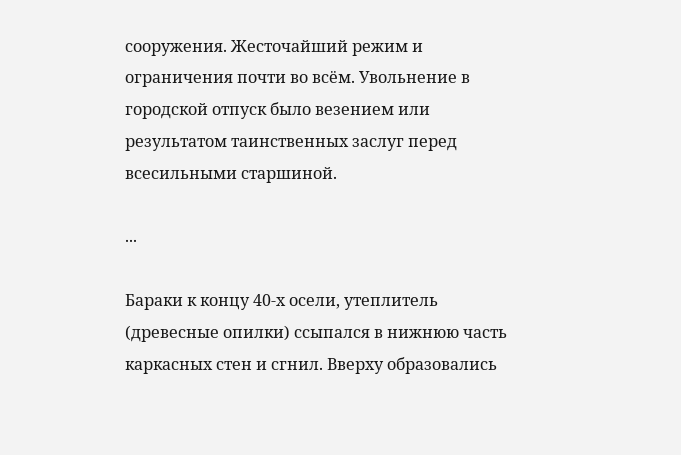сооружения. Жесточайший режим и ограничения почти во всём. Увольнение в городской отпуск было везением или результатом таинственных заслуг перед всесильными старшиной.

...

Бараки к концу 40-х осели, утеплитель (древесные опилки) ссыпался в нижнюю часть каркасных стен и сгнил. Вверху образовались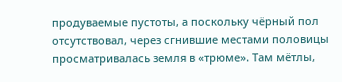продуваемые пустоты, а поскольку чёрный пол отсутствовал, через сгнившие местами половицы просматривалась земля в «трюме». Там мётлы,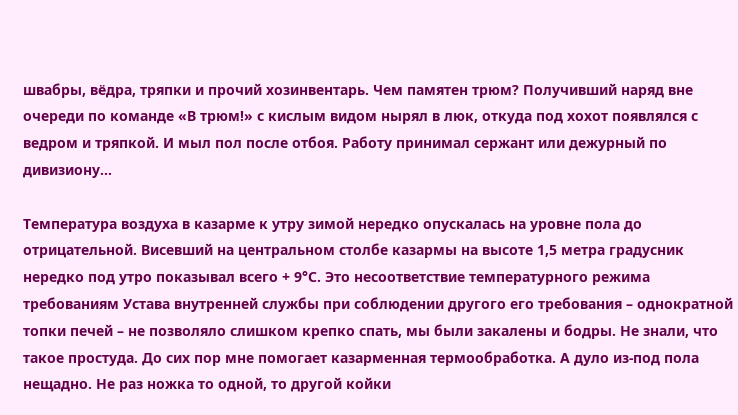швабры, вёдра, тряпки и прочий хозинвентарь. Чем памятен трюм? Получивший наряд вне очереди по команде «В трюм!» с кислым видом нырял в люк, откуда под хохот появлялся с ведром и тряпкой. И мыл пол после отбоя. Работу принимал сержант или дежурный по дивизиону...

Температура воздуха в казарме к утру зимой нередко опускалась на уровне пола до отрицательной. Висевший на центральном столбе казармы на высоте 1,5 метра градусник нередко под утро показывал всего + 9°С. Это несоответствие температурного режима требованиям Устава внутренней службы при соблюдении другого его требования – однократной топки печей – не позволяло слишком крепко спать, мы были закалены и бодры. Не знали, что такое простуда. До сих пор мне помогает казарменная термообработка. А дуло из-под пола нещадно. Не раз ножка то одной, то другой койки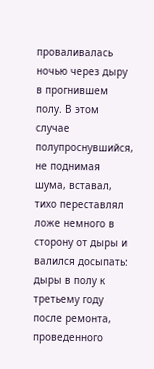проваливалась ночью через дыру в прогнившем полу. В этом случае полупроснувшийся, не поднимая шума, вставал, тихо переставлял ложе немного в сторону от дыры и валился досыпать: дыры в полу к третьему году после ремонта, проведенного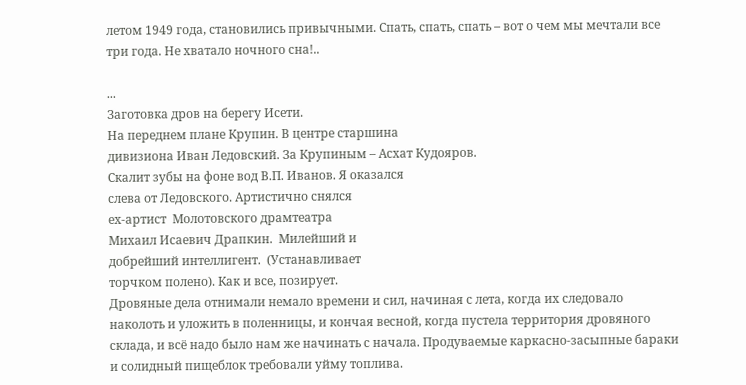летом 1949 года, становились привычными. Спать, спать, спать – вот о чем мы мечтали все три года. Не хватало ночного сна!..

...
Заготовка дров на берегу Исети.
На переднем плане Крупин. В центре старшина
дивизиона Иван Ледовский. За Крупиным – Асхат Кудояров.
Скалит зубы на фоне вод В.П. Иванов. Я оказался
слева от Ледовского. Артистично снялся
ех-артист  Молотовского драмтеатра
Михаил Исаевич Драпкин.  Милейший и
добрейший интеллигент.  (Устанавливает
торчком полено). Как и все, позирует.
Дровяные дела отнимали немало времени и сил, начиная с лета, когда их следовало наколоть и уложить в поленницы, и кончая весной, когда пустела территория дровяного склада, и всё надо было нам же начинать с начала. Продуваемые каркасно-засыпные бараки и солидный пищеблок требовали уйму топлива.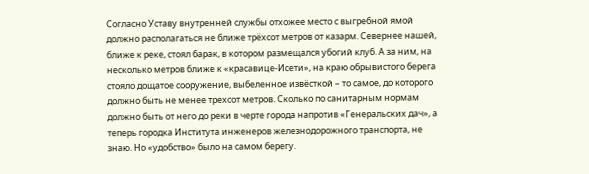Согласно Уставу внутренней службы отхожее место с выгребной ямой должно располагаться не ближе трёхсот метров от казарм. Севернее нашей, ближе к реке, стоял барак, в котором размещался убогий клуб. А за ним, на несколько метров ближе к «красавице-Исети», на краю обрывистого берега стояло дощатое сооружение, выбеленное извёсткой – то самое, до которого должно быть не менее трехсот метров. Сколько по санитарным нормам должно быть от него до реки в черте города напротив «Генеральских дач», а теперь городка Института инженеров железнодорожного транспорта, не знаю. Но «удобство» было на самом берегу.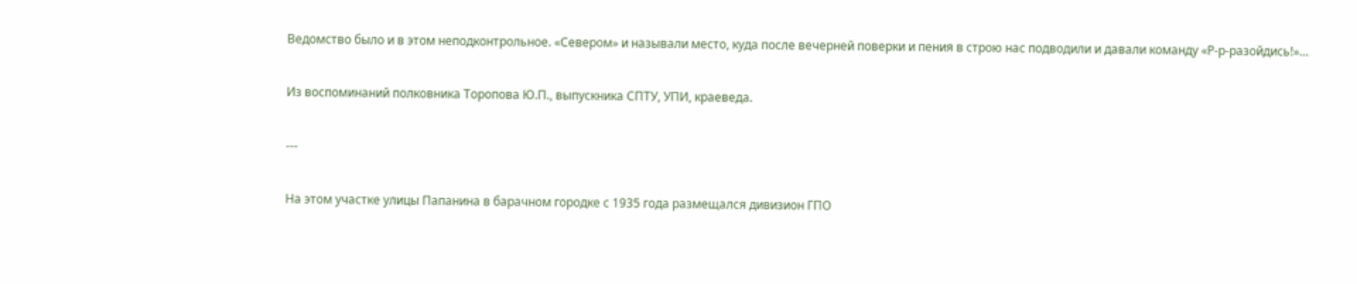Ведомство было и в этом неподконтрольное. «Севером» и называли место, куда после вечерней поверки и пения в строю нас подводили и давали команду «Р-р-разойдись!»…

Из воспоминаний полковника Торопова Ю.П., выпускника СПТУ, УПИ, краеведа.

---

На этом участке улицы Папанина в барачном городке с 1935 года размещался дивизион ГПО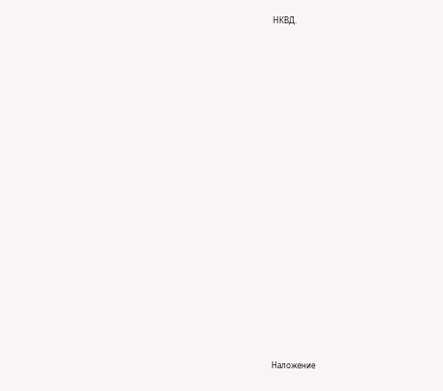НКВД.


















Наложение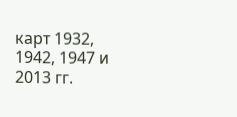карт 1932, 1942, 1947 и 2013 гг.